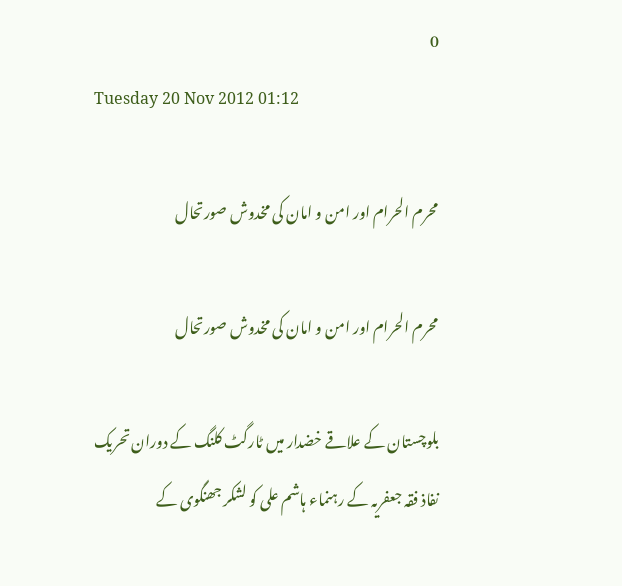0
Tuesday 20 Nov 2012 01:12

محرم الحرام اور امن و امان کی مخدوش صورتحال

محرم الحرام اور امن و امان کی مخدوش صورتحال

بلوچستان کے علاقے خضدار میں ٹارگٹ کلنگ کے دوران تحریک نفاذ فقہ جعفریہ کے رہنماء ہاشم علی کو لشکر جھنگوی کے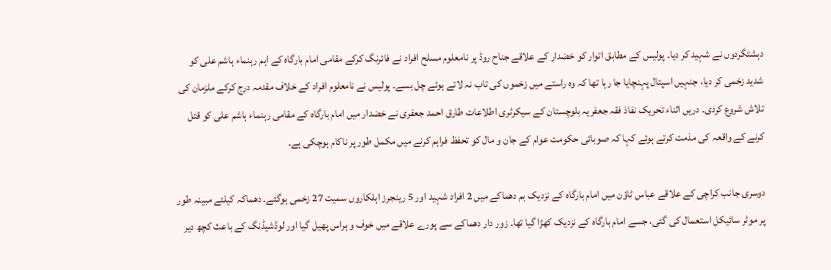دہشتگردوں نے شہید کر دیا۔ پولیس کے مطابق اتوار کو خضدار کے علاقے جناح روڈ پر نامعلوم مسلح افراد نے فائرنگ کرکے مقامی امام بارگاہ کے اہم رہنماء ہاشم علی کو شدید زخمی کر دیا، جنہیں اسپتال پہنچایا جا رہا تھا کہ وہ راستے میں زخموں کی تاب نہ لاتے ہوئے چل بسے۔ پولیس نے نامعلوم افراد کے خلاف مقدمہ درج کرکے ملزمان کی تلاش شروع کردی۔ دریں اثناء تحریک نفاذ فقہ جعفریہ بلوچستان کے سیکرٹری اطلاعات طارق احمد جعفری نے خضدار میں امام بارگاہ کے مقامی رہنماء ہاشم علی کو قتل کرنے کے واقعہ کی مذمت کرتے ہوئے کہا کہ صوبائی حکومت عوام کے جان و مال کو تحفظ فراہم کرنے میں مکمل طور پر ناکام ہوچکی ہے۔

دوسری جانب کراچی کے علاقے عباس ٹاؤن میں امام بارگاہ کے نزدیک بم دھماکے میں 2 افراد شہید اور 5 رینجرز اہلکاروں سمیت 27 زخمی ہوگئے۔ دھماکہ کیلئے مبینہ طور پر موٹر سائیکل استعمال کی گئی، جسے امام بارگاہ کے نزدیک کھڑا گیا تھا۔ زور دار دھماکے سے پورے علاقے میں خوف و ہراس پھیل گیا اور لوڈشیڈنگ کے باعث کچھ دیر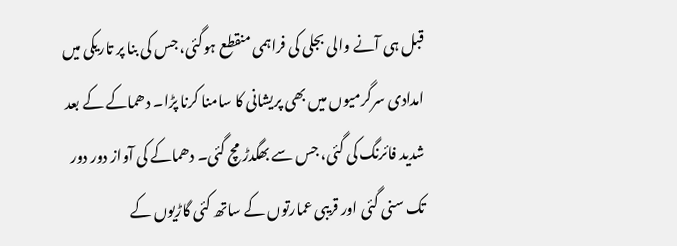قبل ہی آنے والی بجلی کی فراہمی منقطع ہوگئی، جس کی بنا پر تاریکی میں امدادی سرگرمیوں میں بھی پریشانی کا سامنا کرنا پڑا۔ دھماکے کے بعد شدید فائرنگ کی گئی، جس سے بھگدڑ مچ گئی۔ دھماکے کی آواز دور دور تک سنی گئی اور قریبی عمارتوں کے ساتھ کئی گاڑیوں کے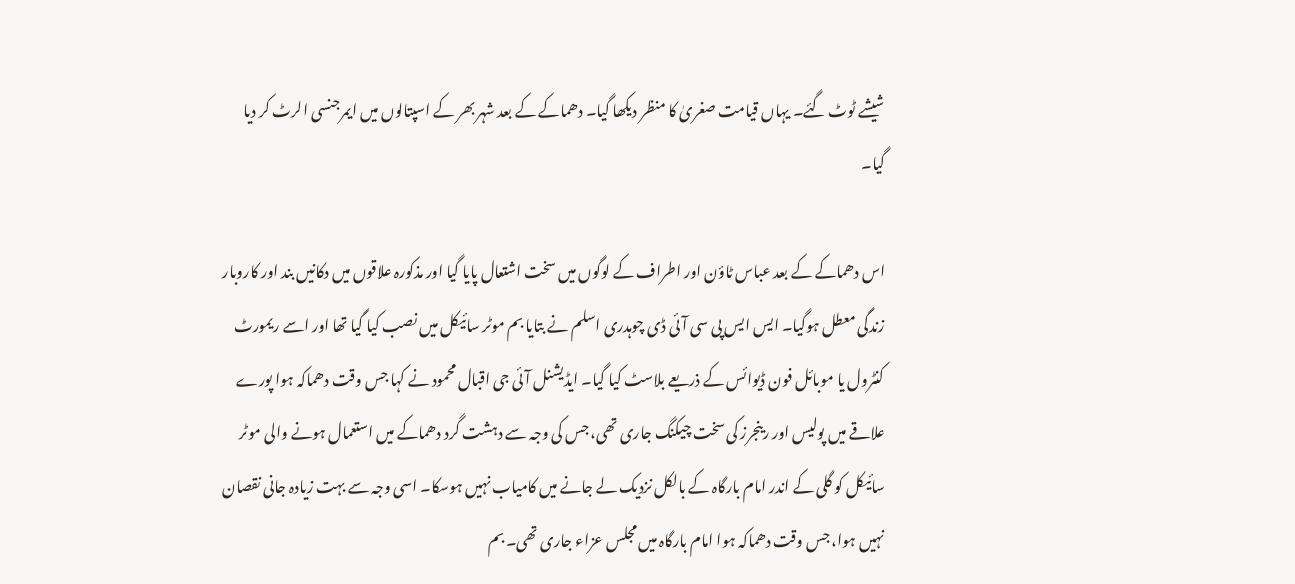شیشے ٹوٹ گئے۔ یہاں قیامت صغریٰ کا منظر دیکھا گیا۔ دھماکے کے بعد شہر بھر کے اسپتالوں میں ایمرجنسی الرٹ کر دیا گیا۔

اس دھماکے کے بعد عباس ٹاؤن اور اطراف کے لوگوں میں سخت اشتعال پایا گیا اور مذکورہ علاقوں میں دکانیں بند اور کاروبار زندگی معطل ہوگیا۔ ایس ایس پی سی آئی ڈی چوہدری اسلم نے بتایا بم موٹر سائیکل میں نصب کیا گیا تھا اور اسے ریمورٹ کنٹرول یا موبائل فون ڈیوائس کے ذریعے بلاسٹ کیا گیا۔ ایڈیشنل آئی جی اقبال محمود نے کہا جس وقت دھماکہ ہوا پورے علاقے میں پولیس اور رینجرز کی سخت چیکنگ جاری تھی، جس کی وجہ سے دہشت گرد دھماکے میں استعمال ہونے والی موٹر سائیکل کو گلی کے اندر امام بارگاہ کے بالکل نزدیک لے جانے میں کامیاب نہیں ہوسکا۔ اسی وجہ سے بہت زیادہ جانی نقصان نہیں ہوا، جس وقت دھماکہ ہوا امام بارگاہ میں مجلس عزاء جاری تھی۔ بم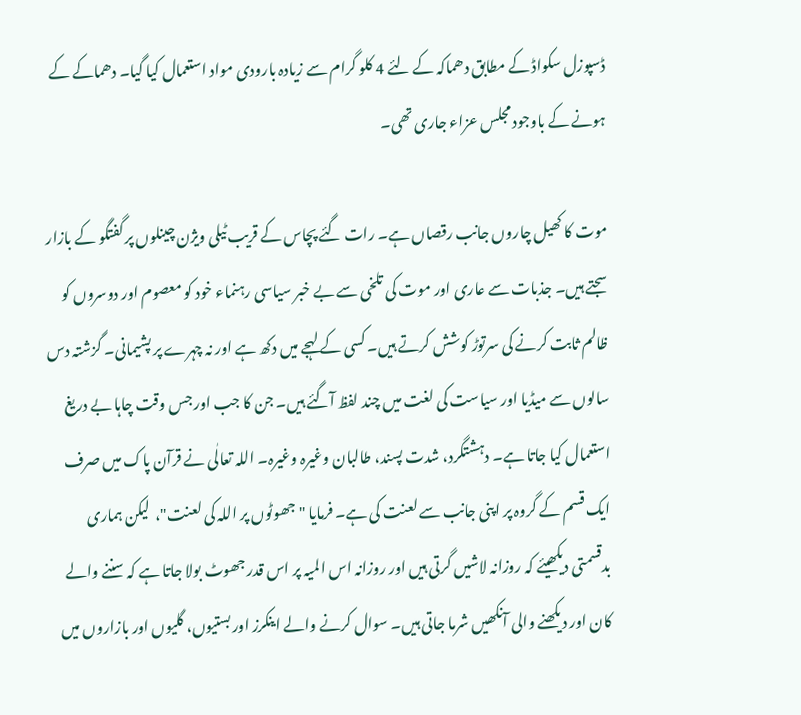ڈسپوزل سکواڈ کے مطابق دھماکہ کے لئے 4 کلو گرام سے زیادہ بارودی مواد استعمال کیا گیا۔ دھماکے کے ہونے کے باوجود مجلس عزاء جاری تھی۔

موت کا کھیل چاروں جانب رقصاں ہے۔ رات گئے پچاس کے قریب ٹیلی ویژن چینلوں پر گفتگو کے بازار سجتے ہیں۔ جذبات سے عاری اور موت کی تلخی سے بے خبر سیاسی رہنماء خود کو معصوم اور دوسروں کو ظالم ثابت کرنے کی سرتوڑ کوشش کرتے ہیں۔ کسی کے لہجے میں دکھ ہے اور نہ چہرے پر پشیمانی۔ گزشتہ دس سالوں سے میڈیا اور سیاست کی لغت میں چند لفظ آگئے ہیں۔ جن کا جب اور جس وقت چاہا بے دریغ استعمال کیا جاتا ہے۔ دہشتگرد، شدت پسند، طالبان وغیرہ وغیرہ۔ اللہ تعالٰی نے قرآن پاک میں صرف ایک قسم کے گروہ پر اپنی جانب سے لعنت کی ہے۔ فرمایا "جھوٹوں پر اللہ کی لعنت"،  لیکن ہماری بدقسمتی دیکھیئے کہ روزانہ لاشیں گرتی ہیں اور روزانہ اس المیہ پر اس قدر جھوٹ بولا جاتا ہے کہ سننے والے کان اور دیکھنے والی آنکھیں شرما جاتی ہیں۔ سوال کرنے والے اینکرز اور بستیوں، گلیوں اور بازاروں میں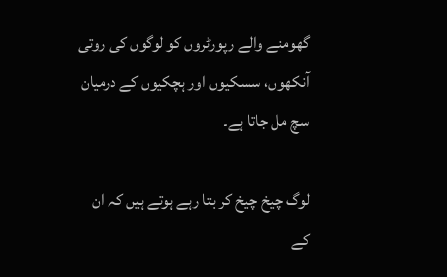گھومنے والے رپورٹروں کو لوگوں کی روتی آنکھوں، سسکیوں اور ہچکیوں کے درمیان سچ مل جاتا ہے۔

لوگ چیخ چیخ کر بتا رہے ہوتے ہیں کہ ان کے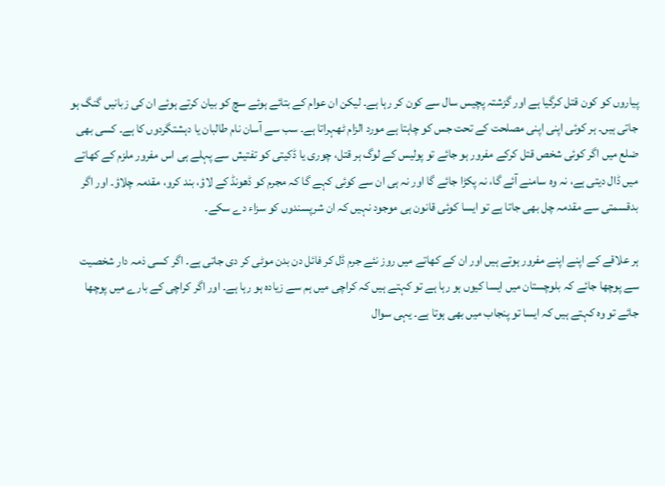پیاروں کو کون قتل کرگیا ہے اور گزشتہ پچیس سال سے کون کر رہا ہے۔ لیکن ان عوام کے بتائے ہوئے سچ کو بیان کرتے ہوئے ان کی زبانیں گنگ ہو جاتی ہیں۔ ہر کوئی اپنی اپنی مصلحت کے تحت جس کو چاہتا ہے مورد الزام ٹھہراتا ہے۔ سب سے آسان نام طالبان یا دہشتگردوں کا ہے۔ کسی بھی ضلع میں اگر کوئی شخص قتل کرکے مفرور ہو جائے تو پولیس کے لوگ ہر قتل، چوری یا ڈکیتی کو تفتیش سے پہلے ہی اس مفرور ملزم کے کھاتے میں ڈال دیتی ہے، نہ وہ سامنے آئے گا، نہ پکڑا جائے گا اور نہ ہی ان سے کوئی کہے گا کہ مجرم کو ڈھونڈ کے لاؤ، بند کرو، مقدمہ چلاؤ۔ اور اگر بدقسمتی سے مقدمہ چل بھی جاتا ہے تو ایسا کوئی قانون ہی موجود نہیں کہ ان شرپسندوں کو سزاء دے سکے۔

ہر علاقے کے اپنے اپنے مفرور ہوتے ہیں اور ان کے کھاتے میں روز نئے جرم ڈل کر فائل دن بدن موٹی کر دی جاتی ہے۔ اگر کسی ذمہ دار شخصیت سے پوچھا جائے کہ بلوچستان میں ایسا کیوں ہو رہا ہے تو کہتے ہیں کہ کراچی میں ہم سے زیادہ ہو رہا ہے۔ اور اگر کراچی کے بارے میں پوچھا جائے تو وہ کہتے ہیں کہ ایسا تو پنجاب میں بھی ہوتا ہے۔ یہی سوال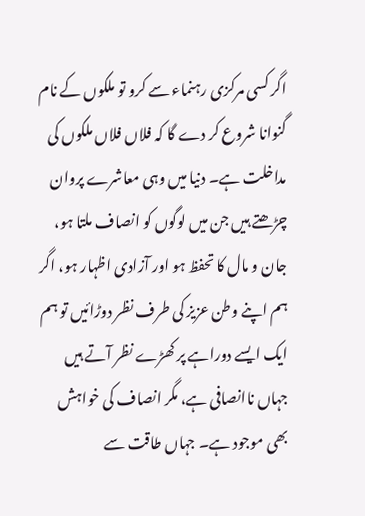اگر کسی مرکزی رہنماء سے کرو تو ملکوں کے نام گنوانا شروع کر دے گا کہ فلاں فلاں ملکوں کی مداخلت ہے۔ دنیا میں وہی معاشرے پروان چڑھتے ہیں جن میں لوگوں کو انصاف ملتا ہو، جان و مال کا تحفظ ہو اور آزادی اظہار ہو، اگر ہم اپنے وطن عزیز کی طرف نظر دوڑائیں تو ہم ایک ایسے دوراہے پر کھڑے نظر آتے ہیں جہاں ناانصافی ہے، مگر انصاف کی خواہش بھی موجود ہے۔ جہاں طاقت سے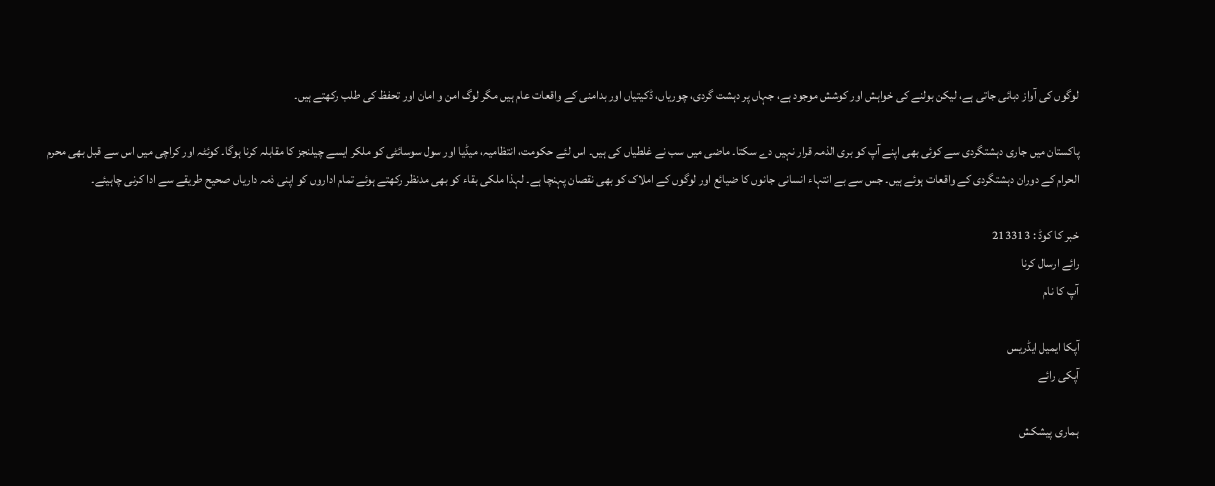لوگوں کی آواز دبائی جاتی ہے، لیکن بولنے کی خواہش اور کوشش موجود ہے، جہاں پر دہشت گردی، چوریاں، ڈکیتیاں اور بدامنی کے واقعات عام ہیں مگر لوگ امن و امان اور تحفظ کی طلب رکھتے ہیں۔

پاکستان میں جاری دہشتگردی سے کوئی بھی اپنے آپ کو بری الذمہ قرار نہیں دے سکتا۔ ماضی میں سب نے غلطیاں کی ہیں۔ اس لئے حکومت، انتظامیہ، میڈیا اور سول سوسائٹی کو ملکر ایسے چیلنجز کا مقابلہ کرنا ہوگا۔ کوئٹہ اور کراچی میں اس سے قبل بھی محرم الحرام کے دوران دہشتگردی کے واقعات ہوئے ہیں۔ جس سے بے انتہاء انسانی جانوں کا ضیائع اور لوگوں کے املاک کو بھی نقصان پہنچا ہے۔ لہذا ملکی بقاء کو بھی مدنظر رکھتے ہوئے تمام اداروں کو اپنی ذمہ داریاں صحیح طریقے سے ادا کرنی چاہیئے۔

خبر کا کوڈ : 213313
رائے ارسال کرنا
آپ کا نام

آپکا ایمیل ایڈریس
آپکی رائے

ہماری پیشکش